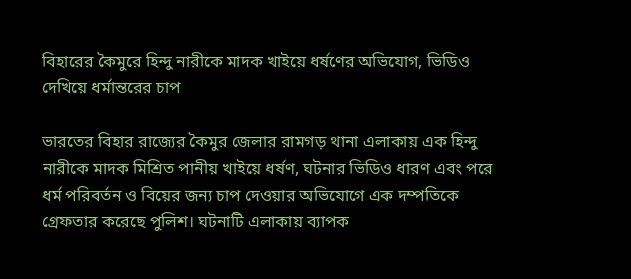বিহারের কৈমুরে হিন্দু নারীকে মাদক খাইয়ে ধর্ষণের অভিযোগ, ভিডিও দেখিয়ে ধর্মান্তরের চাপ

ভারতের বিহার রাজ্যের কৈমুর জেলার রামগড় থানা এলাকায় এক হিন্দু নারীকে মাদক মিশ্রিত পানীয় খাইয়ে ধর্ষণ, ঘটনার ভিডিও ধারণ এবং পরে ধর্ম পরিবর্তন ও বিয়ের জন্য চাপ দেওয়ার অভিযোগে এক দম্পতিকে গ্রেফতার করেছে পুলিশ। ঘটনাটি এলাকায় ব্যাপক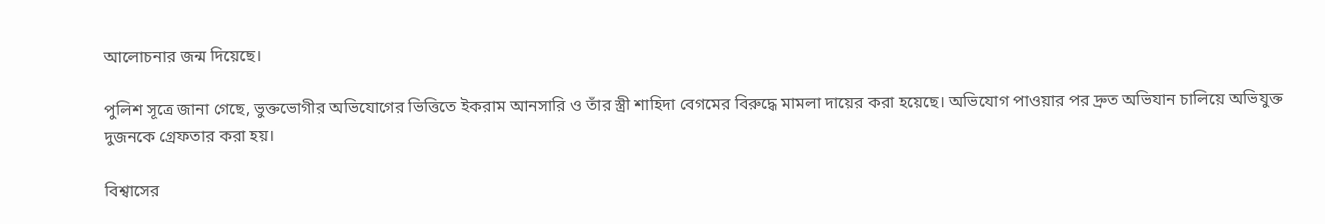আলোচনার জন্ম দিয়েছে।

পুলিশ সূত্রে জানা গেছে, ভুক্তভোগীর অভিযোগের ভিত্তিতে ইকরাম আনসারি ও তাঁর স্ত্রী শাহিদা বেগমের বিরুদ্ধে মামলা দায়ের করা হয়েছে। অভিযোগ পাওয়ার পর দ্রুত অভিযান চালিয়ে অভিযুক্ত দুজনকে গ্রেফতার করা হয়।

বিশ্বাসের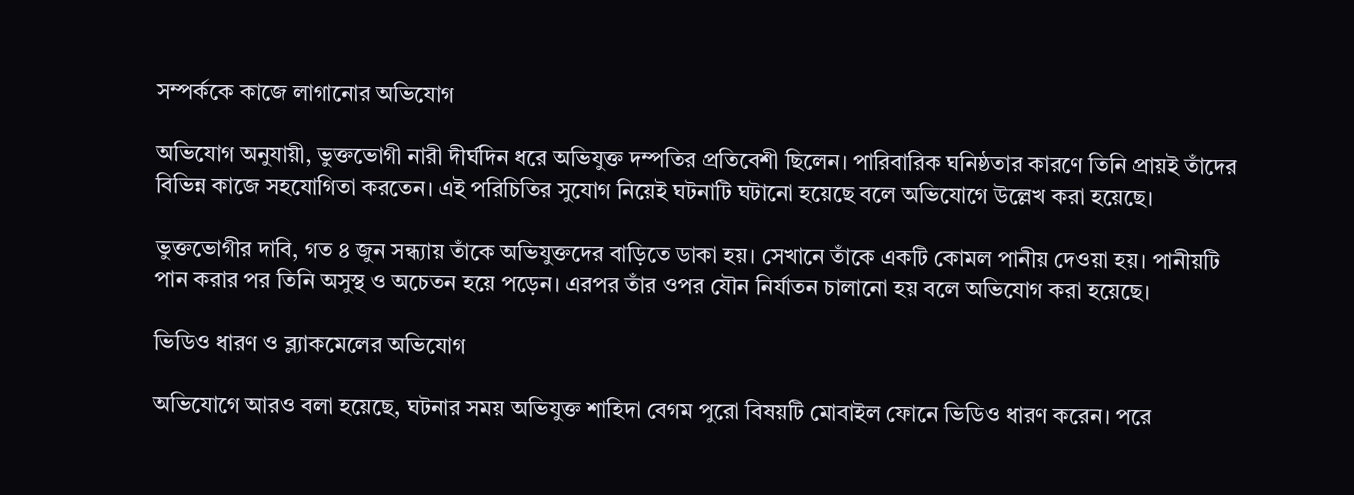সম্পর্ককে কাজে লাগানোর অভিযোগ

অভিযোগ অনুযায়ী, ভুক্তভোগী নারী দীর্ঘদিন ধরে অভিযুক্ত দম্পতির প্রতিবেশী ছিলেন। পারিবারিক ঘনিষ্ঠতার কারণে তিনি প্রায়ই তাঁদের বিভিন্ন কাজে সহযোগিতা করতেন। এই পরিচিতির সুযোগ নিয়েই ঘটনাটি ঘটানো হয়েছে বলে অভিযোগে উল্লেখ করা হয়েছে।

ভুক্তভোগীর দাবি, গত ৪ জুন সন্ধ্যায় তাঁকে অভিযুক্তদের বাড়িতে ডাকা হয়। সেখানে তাঁকে একটি কোমল পানীয় দেওয়া হয়। পানীয়টি পান করার পর তিনি অসুস্থ ও অচেতন হয়ে পড়েন। এরপর তাঁর ওপর যৌন নির্যাতন চালানো হয় বলে অভিযোগ করা হয়েছে।

ভিডিও ধারণ ও ব্ল্যাকমেলের অভিযোগ

অভিযোগে আরও বলা হয়েছে, ঘটনার সময় অভিযুক্ত শাহিদা বেগম পুরো বিষয়টি মোবাইল ফোনে ভিডিও ধারণ করেন। পরে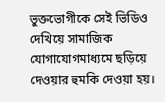ভুক্তভোগীকে সেই ভিডিও দেখিয়ে সামাজিক যোগাযোগমাধ্যমে ছড়িয়ে দেওয়ার হুমকি দেওয়া হয়।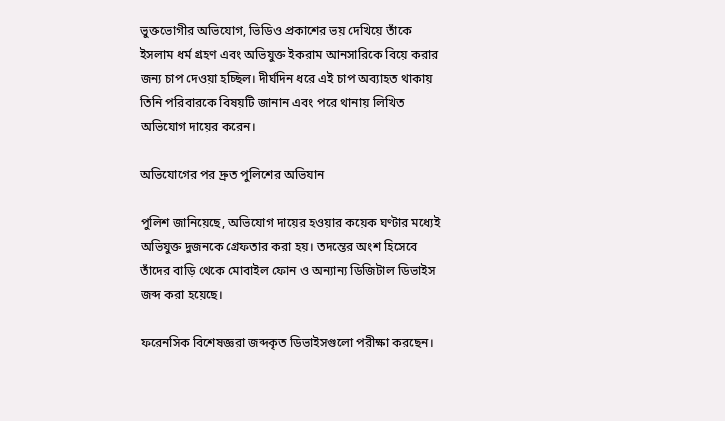ভুক্তভোগীর অভিযোগ, ভিডিও প্রকাশের ভয় দেখিয়ে তাঁকে ইসলাম ধর্ম গ্রহণ এবং অভিযুক্ত ইকরাম আনসারিকে বিয়ে করার জন্য চাপ দেওয়া হচ্ছিল। দীর্ঘদিন ধরে এই চাপ অব্যাহত থাকায় তিনি পরিবারকে বিষয়টি জানান এবং পরে থানায় লিখিত অভিযোগ দায়ের করেন।

অভিযোগের পর দ্রুত পুলিশের অভিযান

পুলিশ জানিয়েছে, অভিযোগ দায়ের হওয়ার কয়েক ঘণ্টার মধ্যেই অভিযুক্ত দুজনকে গ্রেফতার করা হয়। তদন্তের অংশ হিসেবে তাঁদের বাড়ি থেকে মোবাইল ফোন ও অন্যান্য ডিজিটাল ডিভাইস জব্দ করা হয়েছে।

ফরেনসিক বিশেষজ্ঞরা জব্দকৃত ডিভাইসগুলো পরীক্ষা করছেন।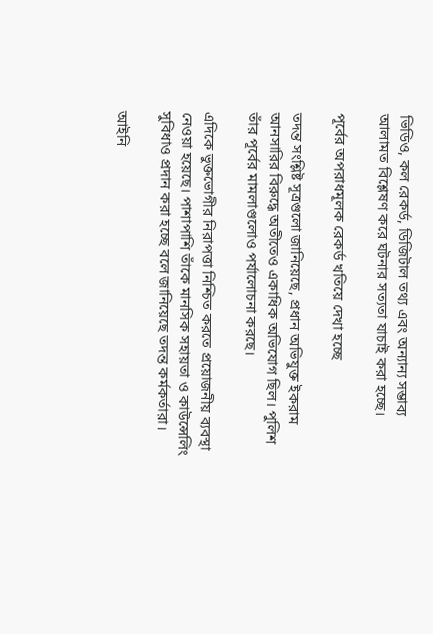ভিডিও, কল রেকর্ড, ডিজিটাল তথ্য এবং অন্যান্য সম্ভাব্য আলামত বিশ্লেষণ করে ঘটনার সত্যতা যাচাই করা হচ্ছে।

পূর্বের অপরাধমূলক রেকর্ড খতিয়ে দেখা হচ্ছে

তদন্ত সংশ্লিষ্ট সূত্রগুলো জানিয়েছে, প্রধান অভিযুক্ত ইকরাম আনসারির বিরুদ্ধে অতীতেও একাধিক অভিযোগ ছিল। পুলিশ তাঁর পূর্বের মামলাগুলোও পর্যালোচনা করছে।

এদিকে ভুক্তভোগীর নিরাপত্তা নিশ্চিত করতে প্রয়োজনীয় ব্যবস্থা নেওয়া হয়েছে। পাশাপাশি তাঁকে মানসিক সহায়তা ও কাউন্সেলিং সুবিধাও প্রদান করা হচ্ছে বলে জানিয়েছে তদন্ত কর্মকর্তারা।

আইনি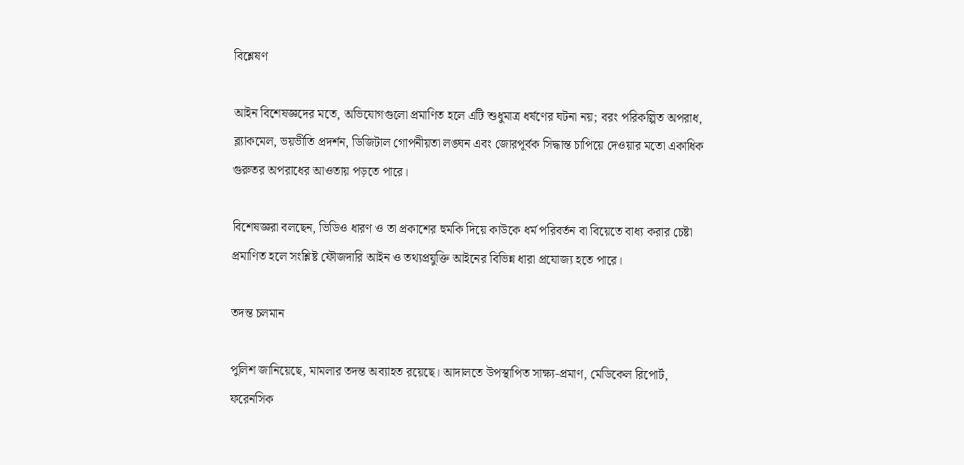বিশ্লেষণ

আইন বিশেষজ্ঞদের মতে, অভিযোগগুলো প্রমাণিত হলে এটি শুধুমাত্র ধর্ষণের ঘটনা নয়; বরং পরিকল্পিত অপরাধ, ব্ল্যাকমেল, ভয়ভীতি প্রদর্শন, ডিজিটাল গোপনীয়তা লঙ্ঘন এবং জোরপূর্বক সিদ্ধান্ত চাপিয়ে দেওয়ার মতো একাধিক গুরুতর অপরাধের আওতায় পড়তে পারে।

বিশেষজ্ঞরা বলছেন, ভিডিও ধারণ ও তা প্রকাশের হুমকি দিয়ে কাউকে ধর্ম পরিবর্তন বা বিয়েতে বাধ্য করার চেষ্টা প্রমাণিত হলে সংশ্লিষ্ট ফৌজদারি আইন ও তথ্যপ্রযুক্তি আইনের বিভিন্ন ধারা প্রযোজ্য হতে পারে।

তদন্ত চলমান

পুলিশ জানিয়েছে, মামলার তদন্ত অব্যাহত রয়েছে। আদালতে উপস্থাপিত সাক্ষ্য-প্রমাণ, মেডিকেল রিপোর্ট, ফরেনসিক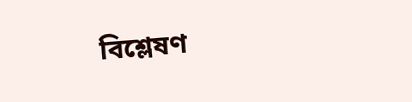বিশ্লেষণ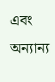এবং অন্যান্য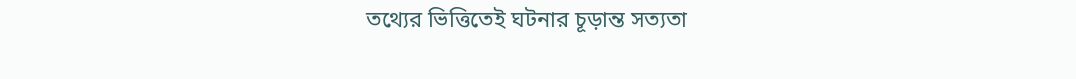তথ্যের ভিত্তিতেই ঘটনার চূড়ান্ত সত্যতা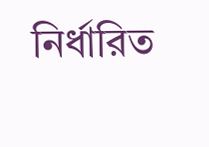নির্ধারিত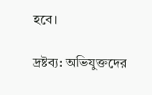হবে।

দ্রষ্টব্য: অভিযুক্তদের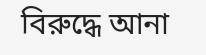বিরুদ্ধে আনা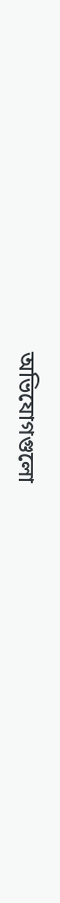অভিযোগগুলো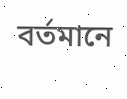বর্তমানে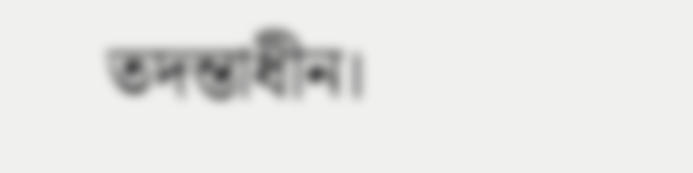তদন্তাধীন।